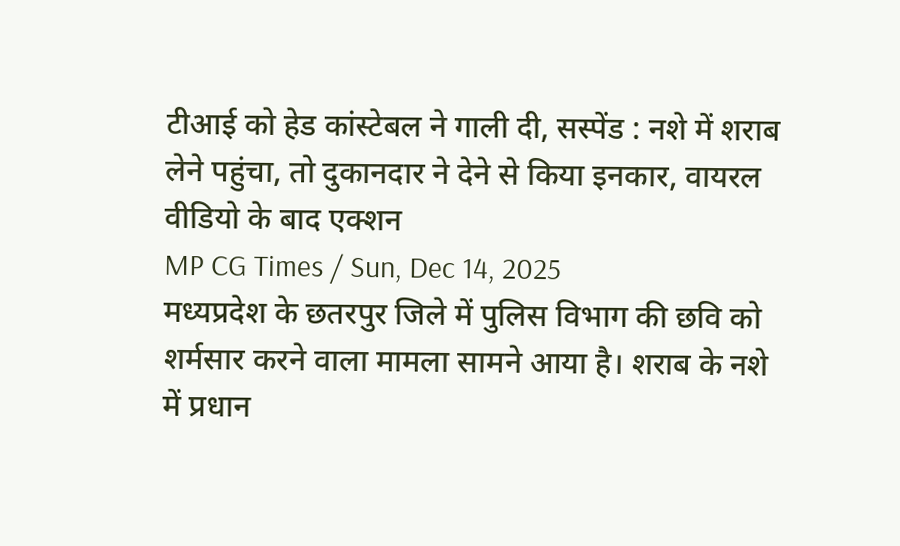टीआई को हेड कांस्टेबल ने गाली दी, सस्पेंड : नशे में शराब लेने पहुंचा, तो दुकानदार ने देने से किया इनकार, वायरल वीडियो के बाद एक्शन
MP CG Times / Sun, Dec 14, 2025
मध्यप्रदेश के छतरपुर जिले में पुलिस विभाग की छवि को शर्मसार करने वाला मामला सामने आया है। शराब के नशे में प्रधान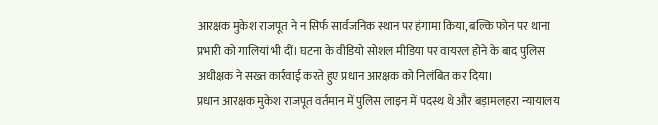आरक्षक मुकेश राजपूत ने न सिर्फ सार्वजनिक स्थान पर हंगामा किया, बल्कि फोन पर थाना प्रभारी को गालियां भी दीं। घटना के वीडियो सोशल मीडिया पर वायरल होने के बाद पुलिस अधीक्षक ने सख्त कार्रवाई करते हुए प्रधान आरक्षक को निलंबित कर दिया।
प्रधान आरक्षक मुकेश राजपूत वर्तमान में पुलिस लाइन में पदस्थ थे और बड़ामलहरा न्यायालय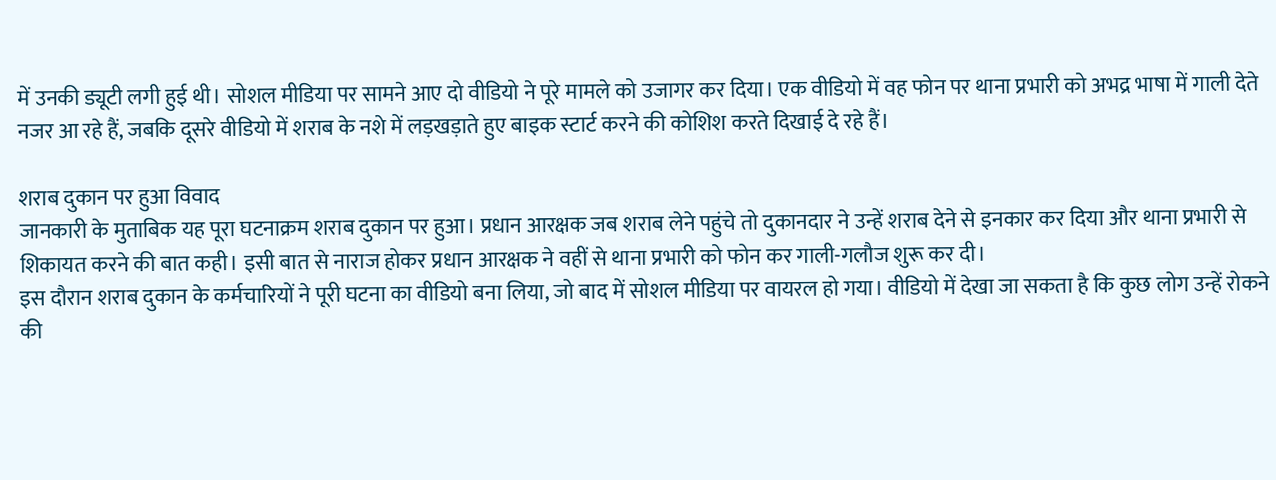में उनकी ड्यूटी लगी हुई थी। सोशल मीडिया पर सामने आए दो वीडियो ने पूरे मामले को उजागर कर दिया। एक वीडियो में वह फोन पर थाना प्रभारी को अभद्र भाषा में गाली देते नजर आ रहे हैं, जबकि दूसरे वीडियो में शराब के नशे में लड़खड़ाते हुए बाइक स्टार्ट करने की कोशिश करते दिखाई दे रहे हैं।

शराब दुकान पर हुआ विवाद
जानकारी के मुताबिक यह पूरा घटनाक्रम शराब दुकान पर हुआ। प्रधान आरक्षक जब शराब लेने पहुंचे तो दुकानदार ने उन्हें शराब देने से इनकार कर दिया और थाना प्रभारी से शिकायत करने की बात कही। इसी बात से नाराज होकर प्रधान आरक्षक ने वहीं से थाना प्रभारी को फोन कर गाली-गलौज शुरू कर दी।
इस दौरान शराब दुकान के कर्मचारियों ने पूरी घटना का वीडियो बना लिया, जो बाद में सोशल मीडिया पर वायरल हो गया। वीडियो में देखा जा सकता है कि कुछ लोग उन्हें रोकने की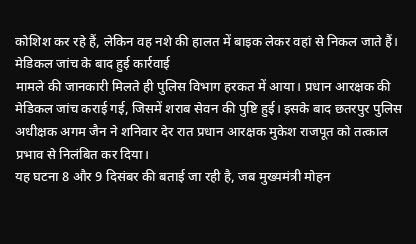कोशिश कर रहे हैं, लेकिन वह नशे की हालत में बाइक लेकर वहां से निकल जाते हैं।
मेडिकल जांच के बाद हुई कार्रवाई
मामले की जानकारी मिलते ही पुलिस विभाग हरकत में आया। प्रधान आरक्षक की मेडिकल जांच कराई गई, जिसमें शराब सेवन की पुष्टि हुई। इसके बाद छतरपुर पुलिस अधीक्षक अगम जैन ने शनिवार देर रात प्रधान आरक्षक मुकेश राजपूत को तत्काल प्रभाव से निलंबित कर दिया।
यह घटना 8 और 9 दिसंबर की बताई जा रही है, जब मुख्यमंत्री मोहन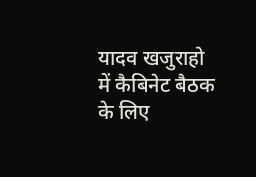यादव खजुराहो में कैबिनेट बैठक के लिए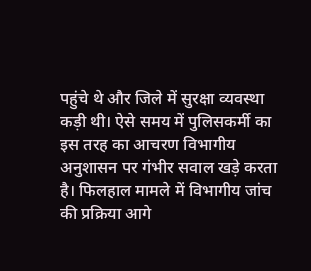पहुंचे थे और जिले में सुरक्षा व्यवस्था कड़ी थी। ऐसे समय में पुलिसकर्मी का इस तरह का आचरण विभागीय अनुशासन पर गंभीर सवाल खड़े करता है। फिलहाल मामले में विभागीय जांच की प्रक्रिया आगे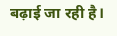बढ़ाई जा रही है।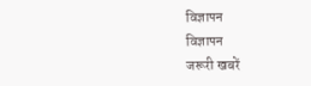विज्ञापन
विज्ञापन
जरूरी खबरें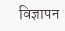विज्ञापन